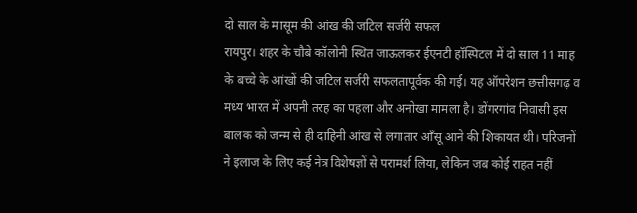दो साल के मासूम की आंख की जटिल सर्जरी सफल
रायपुर। शहर के चौबे कॉलोनी स्थित जाऊलकर ईएनटी हॉस्पिटल में दो साल 11 माह के बच्चे के आंखों की जटिल सर्जरी सफलतापूर्वक की गई। यह ऑपरेशन छत्तीसगढ़ व मध्य भारत में अपनी तरह का पहला और अनोखा मामला है। डोंगरगांव निवासी इस बालक को जन्म से ही दाहिनी आंख से लगातार आँसू आने की शिकायत थी। परिजनों ने इलाज के लिए कई नेत्र विशेषज्ञों से परामर्श लिया, लेकिन जब कोई राहत नहीं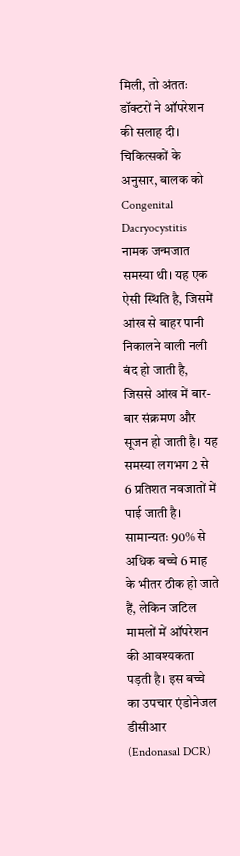मिली, तो अंततः डॉक्टरों ने ऑपरेशन की सलाह दी।
चिकित्सकों के अनुसार, बालक को Congenital Dacryocystitis नामक जन्मजात समस्या थी। यह एक ऐसी स्थिति है, जिसमें आंख से बाहर पानी निकालने वाली नली बंद हो जाती है, जिससे आंख में बार-बार संक्रमण और सूजन हो जाती है। यह समस्या लगभग 2 से 6 प्रतिशत नवजातों में पाई जाती है। सामान्यतः 90% से अधिक बच्चे 6 माह के भीतर ठीक हो जाते हैं, लेकिन जटिल मामलों में ऑपरेशन की आवश्यकता पड़ती है। इस बच्चे का उपचार एंडोनेजल डीसीआर (Endonasal DCR)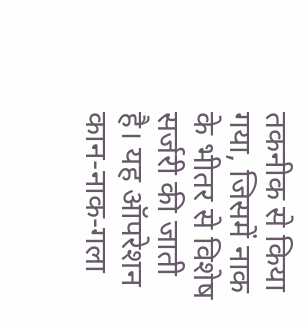तकनीक से किया गया, जिसमें नाक के भीतर से विशेष सर्जरी की जाती है। यह ऑपरेशन कान-नाक-गला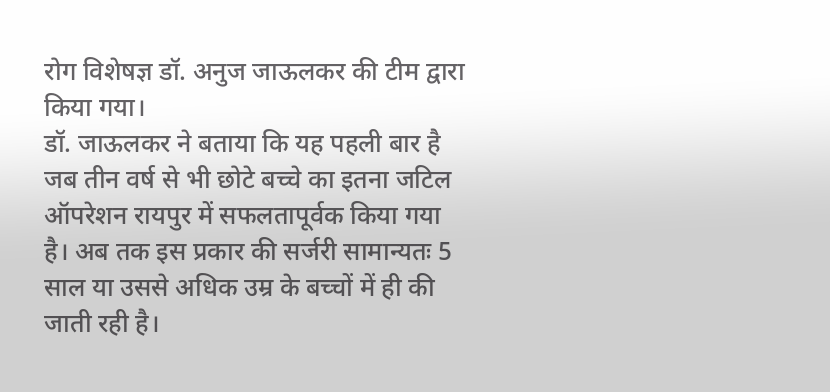रोग विशेषज्ञ डॉ. अनुज जाऊलकर की टीम द्वारा किया गया।
डॉ. जाऊलकर ने बताया कि यह पहली बार है जब तीन वर्ष से भी छोटे बच्चे का इतना जटिल ऑपरेशन रायपुर में सफलतापूर्वक किया गया है। अब तक इस प्रकार की सर्जरी सामान्यतः 5 साल या उससे अधिक उम्र के बच्चों में ही की जाती रही है।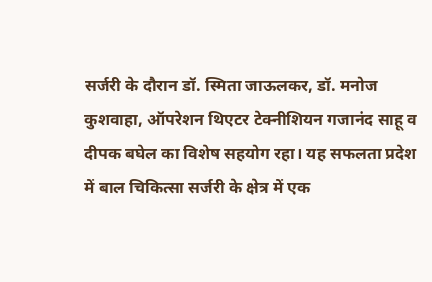सर्जरी के दौरान डॉ. स्मिता जाऊलकर, डॉ. मनोज कुशवाहा, ऑपरेशन थिएटर टेक्नीशियन गजानंद साहू व दीपक बघेल का विशेष सहयोग रहा। यह सफलता प्रदेश में बाल चिकित्सा सर्जरी के क्षेत्र में एक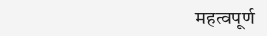महत्वपूर्ण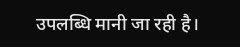उपलब्धि मानी जा रही है।